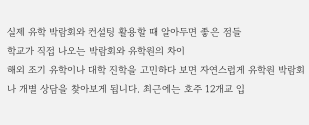실제 유학 박람회와 컨설팅 활용할 때 알아두면 좋은 점들
학교가 직접 나오는 박람회와 유학원의 차이
해외 조기 유학이나 대학 진학을 고민하다 보면 자연스럽게 유학원 박람회나 개별 상담을 찾아보게 됩니다. 최근에는 호주 12개교 입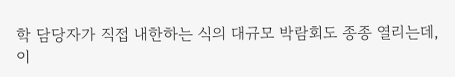학 담당자가 직접 내한하는 식의 대규모 박람회도 종종 열리는데, 이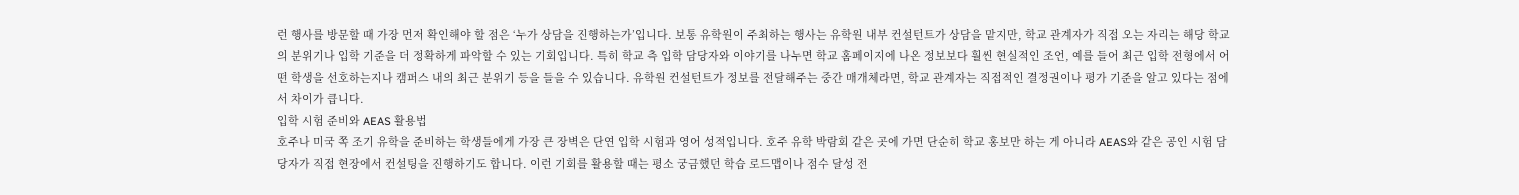런 행사를 방문할 때 가장 먼저 확인해야 할 점은 ‘누가 상담을 진행하는가’입니다. 보통 유학원이 주최하는 행사는 유학원 내부 컨설턴트가 상담을 맡지만, 학교 관계자가 직접 오는 자리는 해당 학교의 분위기나 입학 기준을 더 정확하게 파악할 수 있는 기회입니다. 특히 학교 측 입학 담당자와 이야기를 나누면 학교 홈페이지에 나온 정보보다 훨씬 현실적인 조언, 예를 들어 최근 입학 전형에서 어떤 학생을 선호하는지나 캠퍼스 내의 최근 분위기 등을 들을 수 있습니다. 유학원 컨설턴트가 정보를 전달해주는 중간 매개체라면, 학교 관계자는 직접적인 결정권이나 평가 기준을 알고 있다는 점에서 차이가 큽니다.
입학 시험 준비와 AEAS 활용법
호주나 미국 쪽 조기 유학을 준비하는 학생들에게 가장 큰 장벽은 단연 입학 시험과 영어 성적입니다. 호주 유학 박람회 같은 곳에 가면 단순히 학교 홍보만 하는 게 아니라 AEAS와 같은 공인 시험 담당자가 직접 현장에서 컨설팅을 진행하기도 합니다. 이런 기회를 활용할 때는 평소 궁금했던 학습 로드맵이나 점수 달성 전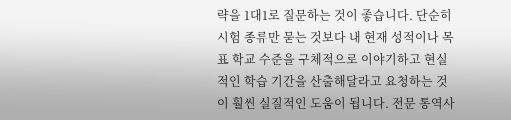략을 1대1로 질문하는 것이 좋습니다. 단순히 시험 종류만 묻는 것보다 내 현재 성적이나 목표 학교 수준을 구체적으로 이야기하고 현실적인 학습 기간을 산출해달라고 요청하는 것이 훨씬 실질적인 도움이 됩니다. 전문 통역사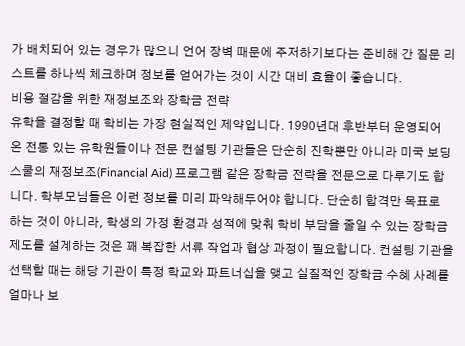가 배치되어 있는 경우가 많으니 언어 장벽 때문에 주저하기보다는 준비해 간 질문 리스트를 하나씩 체크하며 정보를 얻어가는 것이 시간 대비 효율이 좋습니다.
비용 절감을 위한 재정보조와 장학금 전략
유학을 결정할 때 학비는 가장 현실적인 제약입니다. 1990년대 후반부터 운영되어 온 전통 있는 유학원들이나 전문 컨설팅 기관들은 단순히 진학뿐만 아니라 미국 보딩스쿨의 재정보조(Financial Aid) 프로그램 같은 장학금 전략을 전문으로 다루기도 합니다. 학부모님들은 이런 정보를 미리 파악해두어야 합니다. 단순히 합격만 목표로 하는 것이 아니라, 학생의 가정 환경과 성적에 맞춰 학비 부담을 줄일 수 있는 장학금 제도를 설계하는 것은 꽤 복잡한 서류 작업과 협상 과정이 필요합니다. 컨설팅 기관을 선택할 때는 해당 기관이 특정 학교와 파트너십을 맺고 실질적인 장학금 수혜 사례를 얼마나 보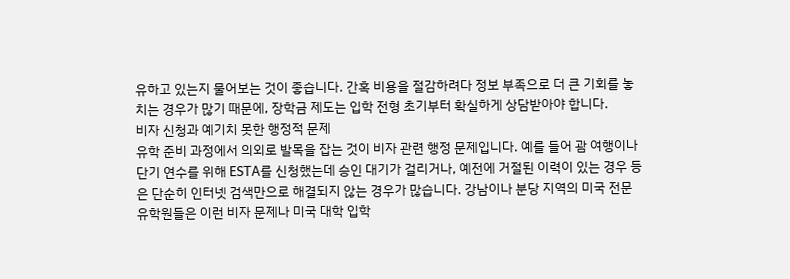유하고 있는지 물어보는 것이 좋습니다. 간혹 비용을 절감하려다 정보 부족으로 더 큰 기회를 놓치는 경우가 많기 때문에, 장학금 제도는 입학 전형 초기부터 확실하게 상담받아야 합니다.
비자 신청과 예기치 못한 행정적 문제
유학 준비 과정에서 의외로 발목을 잡는 것이 비자 관련 행정 문제입니다. 예를 들어 괌 여행이나 단기 연수를 위해 ESTA를 신청했는데 승인 대기가 걸리거나, 예전에 거절된 이력이 있는 경우 등은 단순히 인터넷 검색만으로 해결되지 않는 경우가 많습니다. 강남이나 분당 지역의 미국 전문 유학원들은 이런 비자 문제나 미국 대학 입학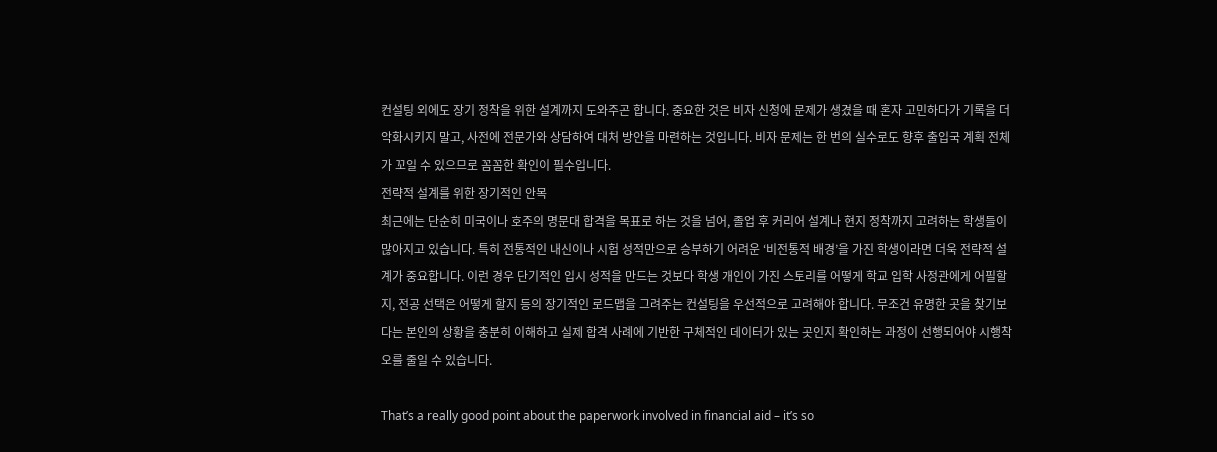컨설팅 외에도 장기 정착을 위한 설계까지 도와주곤 합니다. 중요한 것은 비자 신청에 문제가 생겼을 때 혼자 고민하다가 기록을 더 악화시키지 말고, 사전에 전문가와 상담하여 대처 방안을 마련하는 것입니다. 비자 문제는 한 번의 실수로도 향후 출입국 계획 전체가 꼬일 수 있으므로 꼼꼼한 확인이 필수입니다.
전략적 설계를 위한 장기적인 안목
최근에는 단순히 미국이나 호주의 명문대 합격을 목표로 하는 것을 넘어, 졸업 후 커리어 설계나 현지 정착까지 고려하는 학생들이 많아지고 있습니다. 특히 전통적인 내신이나 시험 성적만으로 승부하기 어려운 ‘비전통적 배경’을 가진 학생이라면 더욱 전략적 설계가 중요합니다. 이런 경우 단기적인 입시 성적을 만드는 것보다 학생 개인이 가진 스토리를 어떻게 학교 입학 사정관에게 어필할지, 전공 선택은 어떻게 할지 등의 장기적인 로드맵을 그려주는 컨설팅을 우선적으로 고려해야 합니다. 무조건 유명한 곳을 찾기보다는 본인의 상황을 충분히 이해하고 실제 합격 사례에 기반한 구체적인 데이터가 있는 곳인지 확인하는 과정이 선행되어야 시행착오를 줄일 수 있습니다.

That’s a really good point about the paperwork involved in financial aid – it’s so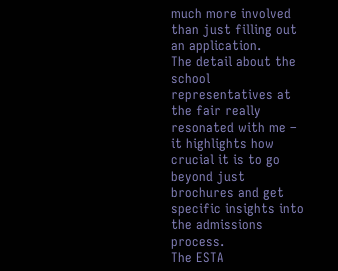much more involved than just filling out an application.
The detail about the school representatives at the fair really resonated with me – it highlights how crucial it is to go beyond just brochures and get specific insights into the admissions process.
The ESTA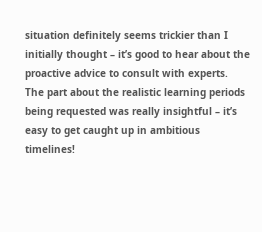situation definitely seems trickier than I initially thought – it’s good to hear about the proactive advice to consult with experts.
The part about the realistic learning periods being requested was really insightful – it’s easy to get caught up in ambitious timelines!